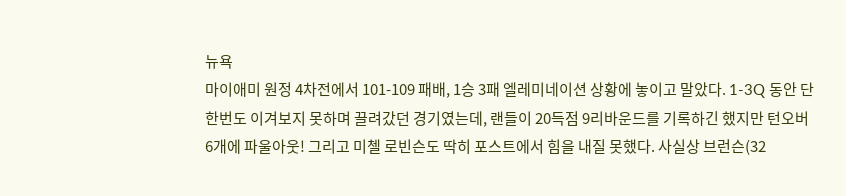뉴욕
마이애미 원정 4차전에서 101-109 패배, 1승 3패 엘레미네이션 상황에 놓이고 말았다. 1-3Q 동안 단 한번도 이겨보지 못하며 끌려갔던 경기였는데, 랜들이 20득점 9리바운드를 기록하긴 했지만 턴오버 6개에 파울아웃! 그리고 미첼 로빈슨도 딱히 포스트에서 힘을 내질 못했다. 사실상 브런슨(32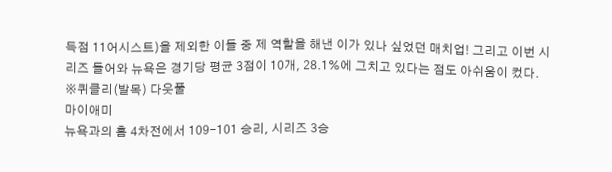득점 11어시스트)을 제외한 이들 중 제 역할을 해낸 이가 있나 싶었던 매치업! 그리고 이번 시리즈 들어와 뉴욕은 경기당 평균 3점이 10개, 28.1%에 그치고 있다는 점도 아쉬움이 컸다.
※퀴클리(발목) 다웃풀
마이애미
뉴욕과의 홈 4차전에서 109-101 승리, 시리즈 3승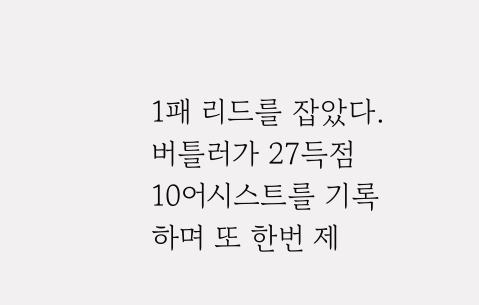1패 리드를 잡았다. 버틀러가 27득점 10어시스트를 기록하며 또 한번 제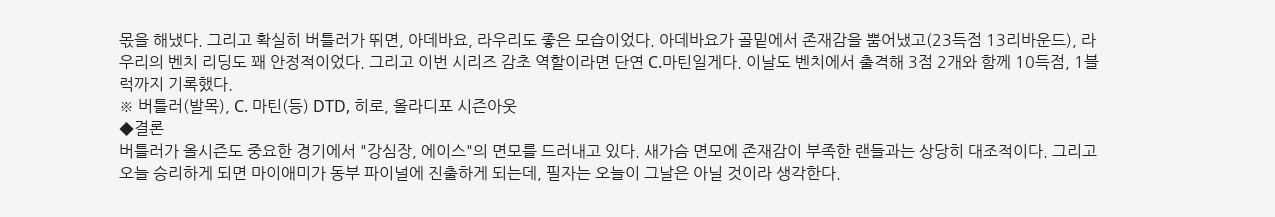몫을 해냈다. 그리고 확실히 버틀러가 뛰면, 아데바요, 라우리도 좋은 모습이었다. 아데바요가 골밑에서 존재감을 뿜어냈고(23득점 13리바운드), 라우리의 벤치 리딩도 꽤 안정적이었다. 그리고 이번 시리즈 감초 역할이라면 단연 C.마틴일게다. 이날도 벤치에서 출격해 3점 2개와 함께 10득점, 1블럭까지 기록했다.
※ 버틀러(발목), C. 마틴(등) DTD, 히로, 올라디포 시즌아웃
◆결론
버틀러가 올시즌도 중요한 경기에서 "강심장, 에이스"의 면모를 드러내고 있다. 새가슴 면모에 존재감이 부족한 랜들과는 상당히 대조적이다. 그리고 오늘 승리하게 되면 마이애미가 동부 파이널에 진출하게 되는데, 필자는 오늘이 그날은 아닐 것이라 생각한다.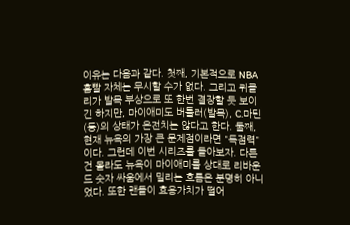이유는 다음과 같다. 첫째, 기본적으로 NBA 홈빨 자체는 무시할 수가 없다. 그리고 퀴클리가 발목 부상으로 또 한번 결장할 듯 보이긴 하지만, 마이애미도 버틀러(발목), C.마틴(등)의 상태가 온전치는 않다고 한다. 둘째, 현재 뉴욕의 가장 큰 문제점이라면 "득점력"이다. 그런데 이번 시리즈를 돌아보자. 다른건 몰라도 뉴욕이 마이애미를 상대로 리바운드 숫자 싸움에서 밀리는 흐름은 분명히 아니었다. 또한 랜들이 효용가치가 떨어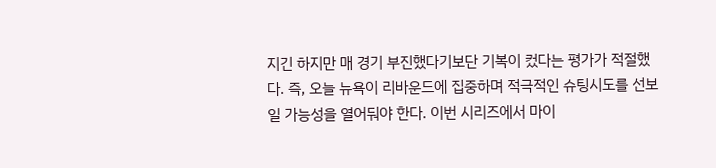지긴 하지만 매 경기 부진했다기보단 기복이 컸다는 평가가 적절했다. 즉, 오늘 뉴욕이 리바운드에 집중하며 적극적인 슈팅시도를 선보일 가능성을 열어둬야 한다. 이번 시리즈에서 마이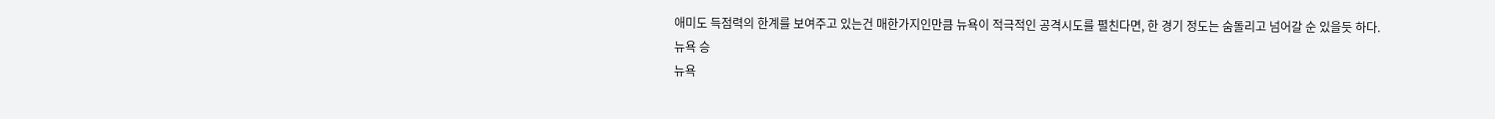애미도 득점력의 한계를 보여주고 있는건 매한가지인만큼 뉴욕이 적극적인 공격시도를 펼친다면, 한 경기 정도는 숨돌리고 넘어갈 순 있을듯 하다.
뉴욕 승
뉴욕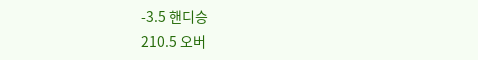-3.5 핸디승
210.5 오버